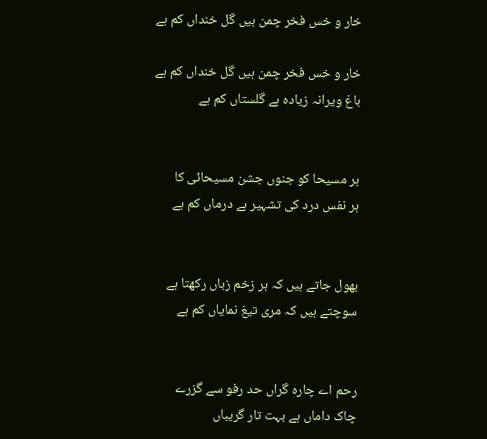خار و خس فخر چمن ہیں گل خنداں کم ہے

خار و خس فخر چمن ہیں گل خنداں کم ہے
باغ ویرانہ زیادہ ہے گلستاں کم ہے


ہر مسیحا کو جنوں جشن مسیحائی کا
ہر نفس درد کی تشہیر ہے درماں کم ہے


بھول جاتے ہیں کہ ہر زخم زباں رکھتا ہے
سوچتے ہیں کہ مری تیغ نمایاں کم ہے


رحم اے چارہ گراں حد رفو سے گزرے
چاک داماں ہے بہت تار گریباں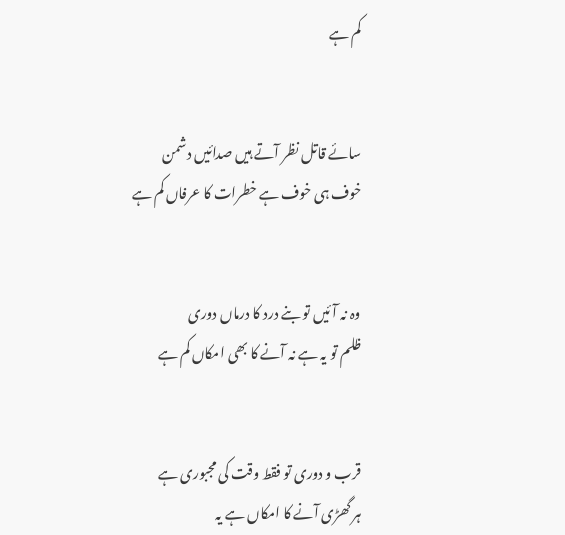کم ہے


سائے قاتل نظر آتے ہیں صدائیں دشمن
خوف ہی خوف ہے خطرات کا عرفاں کم ہے


وہ نہ آئیں تو بنے درد کا درماں دوری
ظلم تو یہ ہے نہ آنے کا بھی امکاں کم ہے


قرب و دوری تو فقط وقت کی مجبوری ہے
ہر گھڑی آنے کا امکاں ہے یہ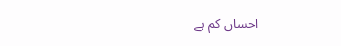احساں کم ہے